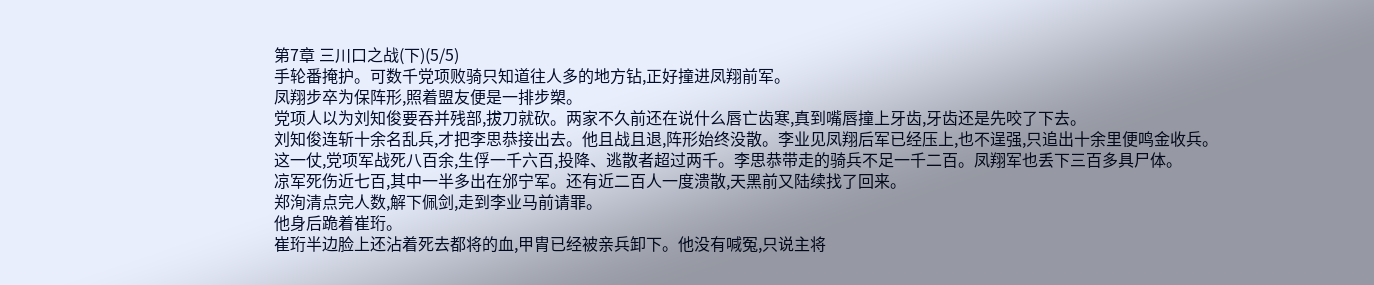第7章 三川口之战(下)(5/5)
手轮番掩护。可数千党项败骑只知道往人多的地方钻,正好撞进凤翔前军。
凤翔步卒为保阵形,照着盟友便是一排步槊。
党项人以为刘知俊要吞并残部,拔刀就砍。两家不久前还在说什么唇亡齿寒,真到嘴唇撞上牙齿,牙齿还是先咬了下去。
刘知俊连斩十余名乱兵,才把李思恭接出去。他且战且退,阵形始终没散。李业见凤翔后军已经压上,也不逞强,只追出十余里便鸣金收兵。
这一仗,党项军战死八百余,生俘一千六百,投降、逃散者超过两千。李思恭带走的骑兵不足一千二百。凤翔军也丢下三百多具尸体。
凉军死伤近七百,其中一半多出在邠宁军。还有近二百人一度溃散,天黑前又陆续找了回来。
郑洵清点完人数,解下佩剑,走到李业马前请罪。
他身后跪着崔珩。
崔珩半边脸上还沾着死去都将的血,甲胄已经被亲兵卸下。他没有喊冤,只说主将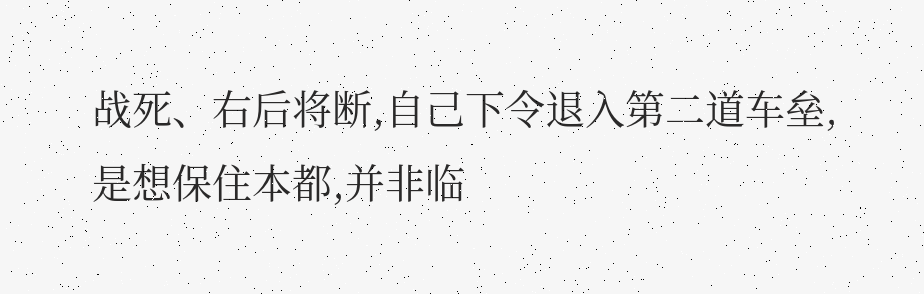战死、右后将断,自己下令退入第二道车垒,是想保住本都,并非临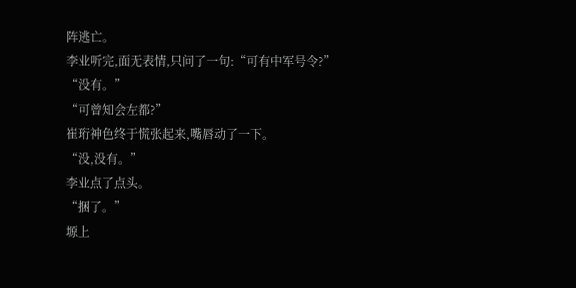阵逃亡。
李业听完,面无表情,只问了一句:“可有中军号令?”
“没有。”
“可曾知会左都?”
崔珩神色终于慌张起来,嘴唇动了一下。
“没,没有。”
李业点了点头。
“捆了。”
塬上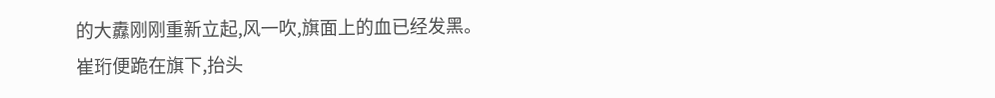的大纛刚刚重新立起,风一吹,旗面上的血已经发黑。
崔珩便跪在旗下,抬头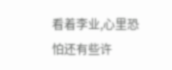看着李业,心里恐怕还有些许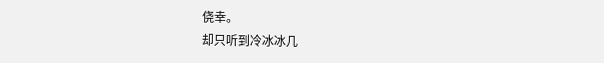侥幸。
却只听到冷冰冰几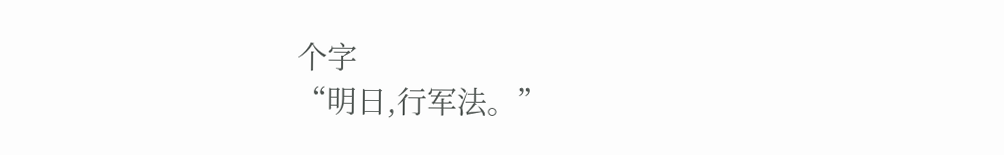个字
“明日,行军法。”